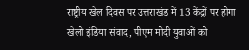राष्ट्रीय खेल दिवस पर उत्तराखंड में 13 केंद्रों पर होगा खेलो इंडिया संवाद, पीएम मोदी युवाओं को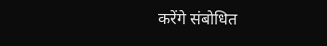करेंगे संबोधित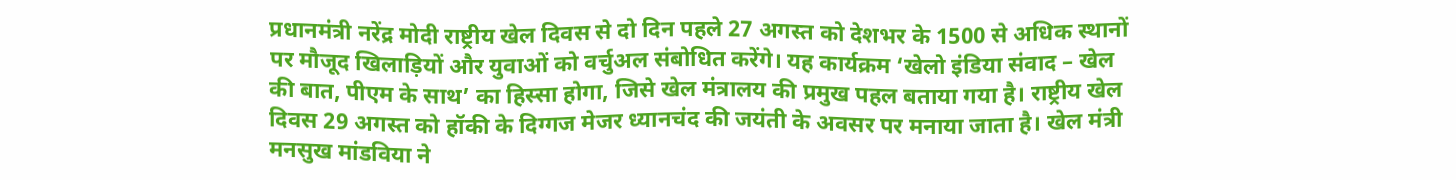प्रधानमंत्री नरेंद्र मोदी राष्ट्रीय खेल दिवस से दो दिन पहले 27 अगस्त को देशभर के 1500 से अधिक स्थानों पर मौजूद खिलाड़ियों और युवाओं को वर्चुअल संबोधित करेंगे। यह कार्यक्रम ‘खेलो इंडिया संवाद – खेल की बात, पीएम के साथ’ का हिस्सा होगा, जिसे खेल मंत्रालय की प्रमुख पहल बताया गया है। राष्ट्रीय खेल दिवस 29 अगस्त को हॉकी के दिग्गज मेजर ध्यानचंद की जयंती के अवसर पर मनाया जाता है। खेल मंत्री मनसुख मांडविया ने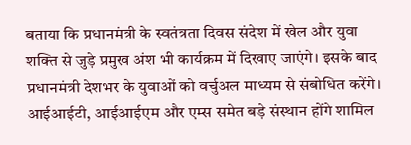बताया कि प्रधानमंत्री के स्वतंत्रता दिवस संदेश में खेल और युवा शक्ति से जुड़े प्रमुख अंश भी कार्यक्रम में दिखाए जाएंगे। इसके बाद प्रधानमंत्री देशभर के युवाओं को वर्चुअल माध्यम से संबोधित करेंगे।
आईआईटी, आईआईएम और एम्स समेत बड़े संस्थान होंगे शामिल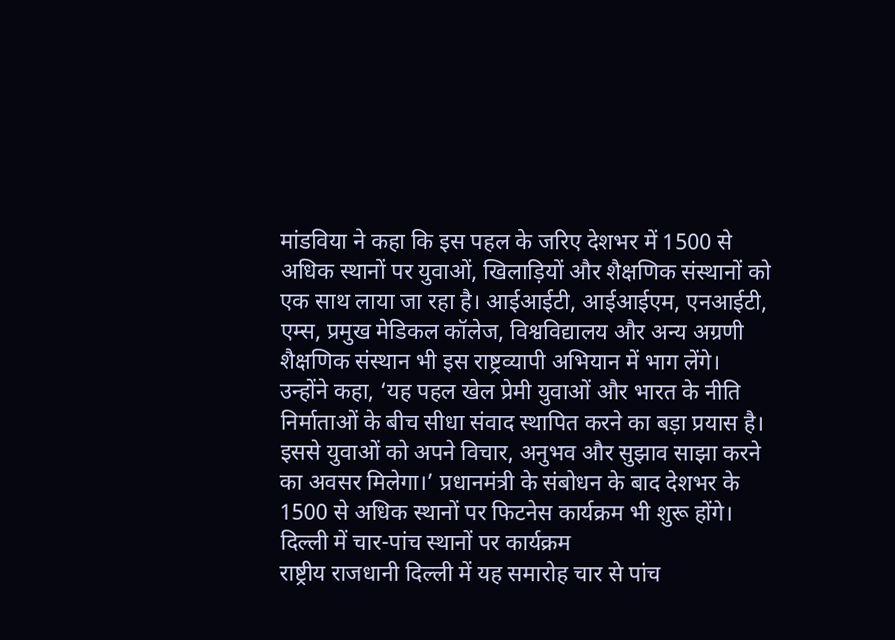मांडविया ने कहा कि इस पहल के जरिए देशभर में 1500 से अधिक स्थानों पर युवाओं, खिलाड़ियों और शैक्षणिक संस्थानों को एक साथ लाया जा रहा है। आईआईटी, आईआईएम, एनआईटी, एम्स, प्रमुख मेडिकल कॉलेज, विश्वविद्यालय और अन्य अग्रणी शैक्षणिक संस्थान भी इस राष्ट्रव्यापी अभियान में भाग लेंगे। उन्होंने कहा, ‘यह पहल खेल प्रेमी युवाओं और भारत के नीति निर्माताओं के बीच सीधा संवाद स्थापित करने का बड़ा प्रयास है। इससे युवाओं को अपने विचार, अनुभव और सुझाव साझा करने का अवसर मिलेगा।’ प्रधानमंत्री के संबोधन के बाद देशभर के 1500 से अधिक स्थानों पर फिटनेस कार्यक्रम भी शुरू होंगे।
दिल्ली में चार-पांच स्थानों पर कार्यक्रम
राष्ट्रीय राजधानी दिल्ली में यह समारोह चार से पांच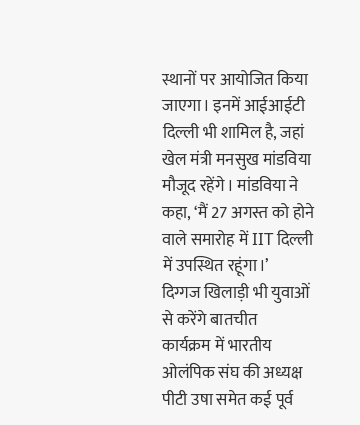स्थानों पर आयोजित किया जाएगा। इनमें आईआईटी दिल्ली भी शामिल है, जहां खेल मंत्री मनसुख मांडविया मौजूद रहेंगे। मांडविया ने कहा, ‘मैं 27 अगस्त को होने वाले समारोह में IIT दिल्ली में उपस्थित रहूंगा।’
दिग्गज खिलाड़ी भी युवाओं से करेंगे बातचीत
कार्यक्रम में भारतीय ओलंपिक संघ की अध्यक्ष पीटी उषा समेत कई पूर्व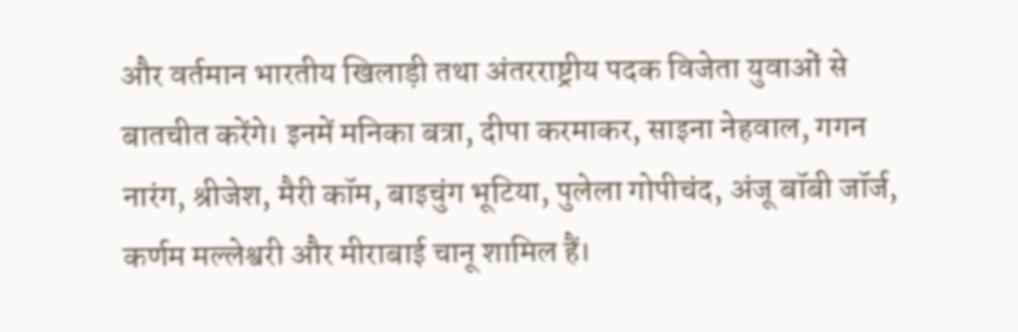और वर्तमान भारतीय खिलाड़ी तथा अंतरराष्ट्रीय पदक विजेता युवाओं से बातचीत करेंगे। इनमें मनिका बत्रा, दीपा करमाकर, साइना नेहवाल, गगन नारंग, श्रीजेश, मैरी कॉम, बाइचुंग भूटिया, पुलेला गोपीचंद, अंजू बॉबी जॉर्ज, कर्णम मल्लेश्वरी और मीराबाई चानू शामिल हैं।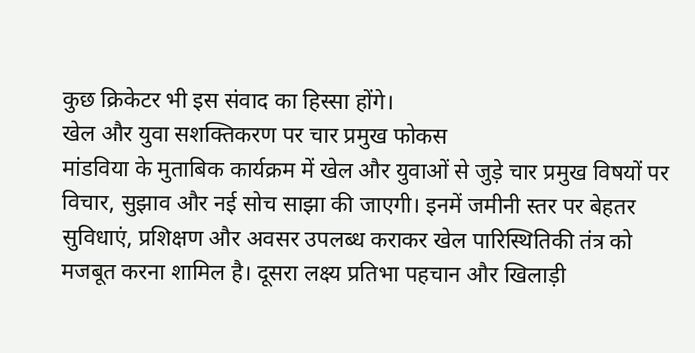कुछ क्रिकेटर भी इस संवाद का हिस्सा होंगे।
खेल और युवा सशक्तिकरण पर चार प्रमुख फोकस
मांडविया के मुताबिक कार्यक्रम में खेल और युवाओं से जुड़े चार प्रमुख विषयों पर विचार, सुझाव और नई सोच साझा की जाएगी। इनमें जमीनी स्तर पर बेहतर सुविधाएं, प्रशिक्षण और अवसर उपलब्ध कराकर खेल पारिस्थितिकी तंत्र को मजबूत करना शामिल है। दूसरा लक्ष्य प्रतिभा पहचान और खिलाड़ी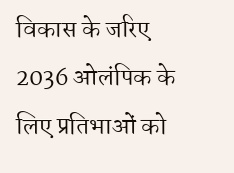विकास के जरिए 2036 ओलंपिक के लिए प्रतिभाओं को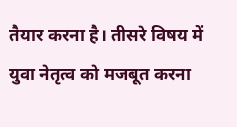तैयार करना है। तीसरे विषय में युवा नेतृत्व को मजबूत करना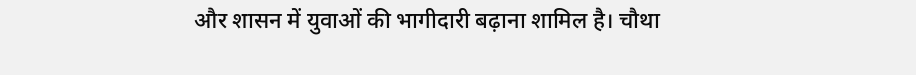और शासन में युवाओं की भागीदारी बढ़ाना शामिल है। चौथा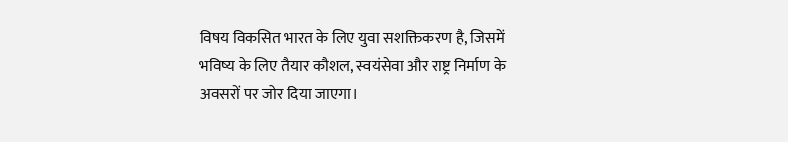विषय विकसित भारत के लिए युवा सशक्तिकरण है, जिसमें भविष्य के लिए तैयार कौशल, स्वयंसेवा और राष्ट्र निर्माण के अवसरों पर जोर दिया जाएगा।